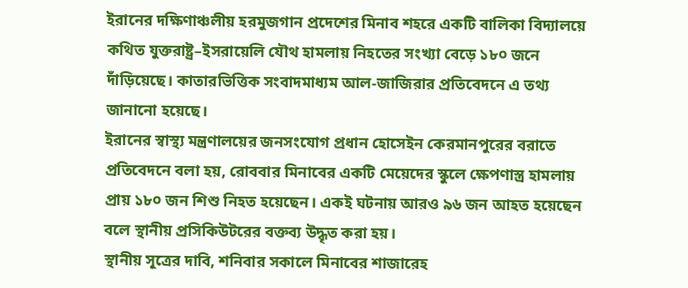ইরানের দক্ষিণাঞ্চলীয় হরমুজগান প্রদেশের মিনাব শহরে একটি বালিকা বিদ্যালয়ে কথিত যুক্তরাষ্ট্র–ইসরায়েলি যৌথ হামলায় নিহতের সংখ্যা বেড়ে ১৮০ জনে দাঁড়িয়েছে। কাতারভিত্তিক সংবাদমাধ্যম আল-জাজিরার প্রতিবেদনে এ তথ্য জানানো হয়েছে।
ইরানের স্বাস্থ্য মন্ত্রণালয়ের জনসংযোগ প্রধান হোসেইন কেরমানপুরের বরাতে প্রতিবেদনে বলা হয়, রোববার মিনাবের একটি মেয়েদের স্কুলে ক্ষেপণাস্ত্র হামলায় প্রায় ১৮০ জন শিশু নিহত হয়েছেন। একই ঘটনায় আরও ৯৬ জন আহত হয়েছেন বলে স্থানীয় প্রসিকিউটরের বক্তব্য উদ্ধৃত করা হয়।
স্থানীয় সূত্রের দাবি, শনিবার সকালে মিনাবের শাজারেহ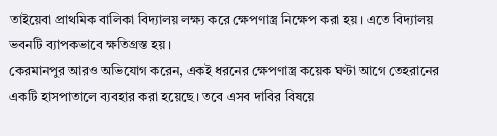তাইয়েবা প্রাথমিক বালিকা বিদ্যালয় লক্ষ্য করে ক্ষেপণাস্ত্র নিক্ষেপ করা হয়। এতে বিদ্যালয় ভবনটি ব্যাপকভাবে ক্ষতিগ্রস্ত হয়।
কেরমানপুর আরও অভিযোগ করেন, একই ধরনের ক্ষেপণাস্ত্র কয়েক ঘণ্টা আগে তেহরানের একটি হাসপাতালে ব্যবহার করা হয়েছে। তবে এসব দাবির বিষয়ে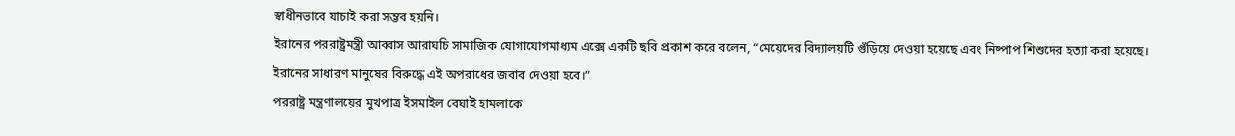স্বাধীনভাবে যাচাই করা সম্ভব হয়নি।
ইরানের পররাষ্ট্রমন্ত্রী আব্বাস আরাঘচি সামাজিক যোগাযোগমাধ্যম এক্সে একটি ছবি প্রকাশ করে বলেন, “মেয়েদের বিদ্যালয়টি গুঁড়িয়ে দেওয়া হয়েছে এবং নিষ্পাপ শিশুদের হত্যা করা হয়েছে। ইরানের সাধারণ মানুষের বিরুদ্ধে এই অপরাধের জবাব দেওয়া হবে।”
পররাষ্ট্র মন্ত্রণালয়ের মুখপাত্র ইসমাইল বেঘাই হামলাকে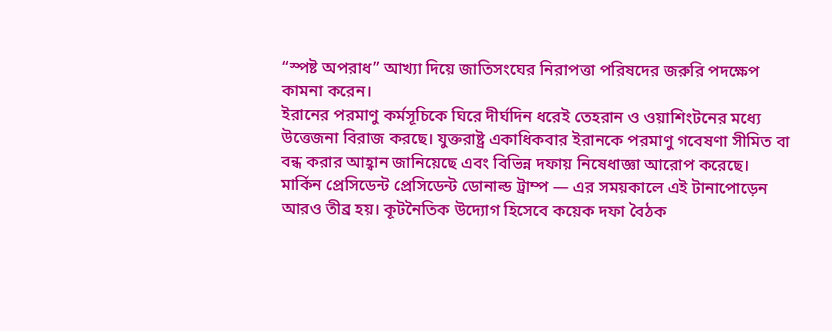“স্পষ্ট অপরাধ” আখ্যা দিয়ে জাতিসংঘের নিরাপত্তা পরিষদের জরুরি পদক্ষেপ কামনা করেন।
ইরানের পরমাণু কর্মসূচিকে ঘিরে দীর্ঘদিন ধরেই তেহরান ও ওয়াশিংটনের মধ্যে উত্তেজনা বিরাজ করছে। যুক্তরাষ্ট্র একাধিকবার ইরানকে পরমাণু গবেষণা সীমিত বা বন্ধ করার আহ্বান জানিয়েছে এবং বিভিন্ন দফায় নিষেধাজ্ঞা আরোপ করেছে।
মার্কিন প্রেসিডেন্ট প্রেসিডেন্ট ডোনাল্ড ট্রাম্প — এর সময়কালে এই টানাপোড়েন আরও তীব্র হয়। কূটনৈতিক উদ্যোগ হিসেবে কয়েক দফা বৈঠক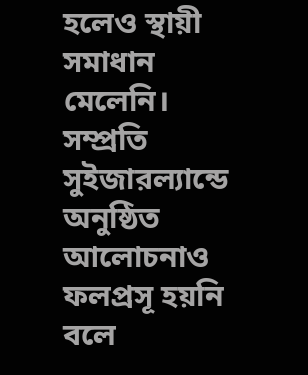হলেও স্থায়ী সমাধান মেলেনি। সম্প্রতি সুইজারল্যান্ডে অনুষ্ঠিত আলোচনাও ফলপ্রসূ হয়নি বলে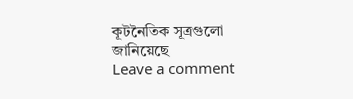কূটনৈতিক সূত্রগুলো জানিয়েছে
Leave a comment